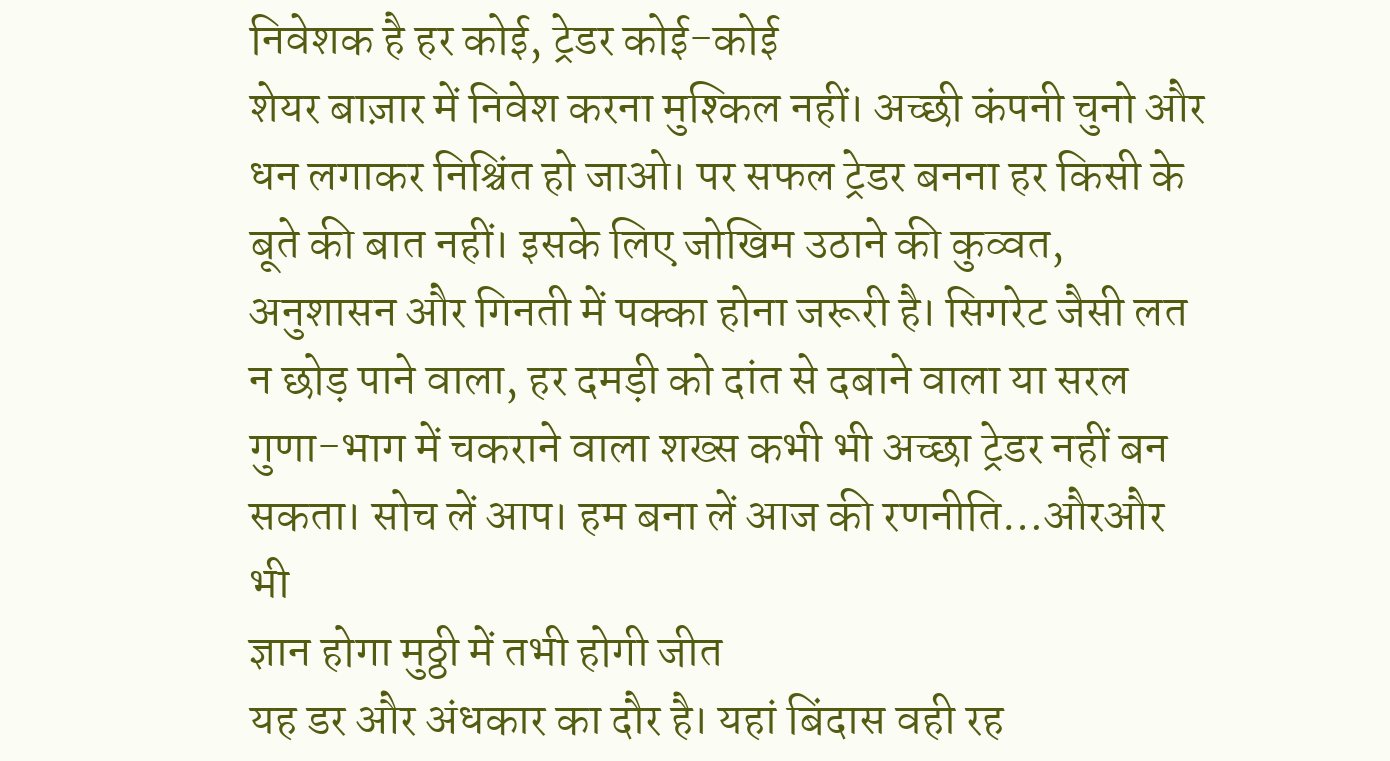निवेशक है हर कोई, ट्रेडर कोई-कोई
शेयर बाज़ार में निवेश करना मुश्किल नहीं। अच्छी कंपनी चुनो और धन लगाकर निश्चिंत हो जाओ। पर सफल ट्रेडर बनना हर किसी के बूते की बात नहीं। इसके लिए जोखिम उठाने की कुव्वत, अनुशासन और गिनती में पक्का होना जरूरी है। सिगरेट जैसी लत न छोड़ पाने वाला, हर दमड़ी को दांत से दबाने वाला या सरल गुणा-भाग में चकराने वाला शख्स कभी भी अच्छा ट्रेडर नहीं बन सकता। सोच लें आप। हम बना लें आज की रणनीति…औरऔर भी
ज्ञान होगा मुठ्ठी में तभी होगी जीत
यह डर और अंधकार का दौर है। यहां बिंदास वही रह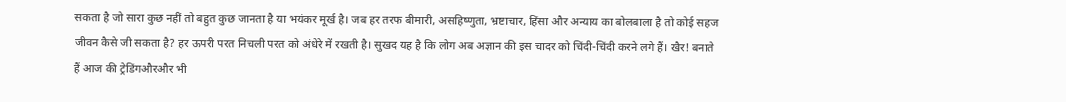सकता है जो सारा कुछ नहीं तो बहुत कुछ जानता है या भयंकर मूर्ख है। जब हर तरफ बीमारी, असहिष्णुता, भ्रष्टाचार, हिंसा और अन्याय का बोलबाला है तो कोई सहज जीवन कैसे जी सकता है? हर ऊपरी परत निचली परत को अंधेरे में रखती है। सुखद यह है कि लोग अब अज्ञान की इस चादर को चिंदी-चिंदी करने लगे हैं। खैर! बनाते हैं आज की ट्रेडिंगऔरऔर भी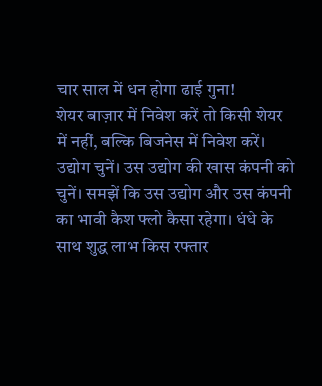चार साल में धन होगा ढाई गुना!
शेयर बाज़ार में निवेश करें तो किसी शेयर में नहीं, बल्कि बिजनेस में निवेश करें। उद्योग चुनें। उस उद्योग की खास कंपनी को चुनें। समझें कि उस उद्योग और उस कंपनी का भावी कैश फ्लो कैसा रहेगा। धंधे के साथ शुद्ध लाभ किस रफ्तार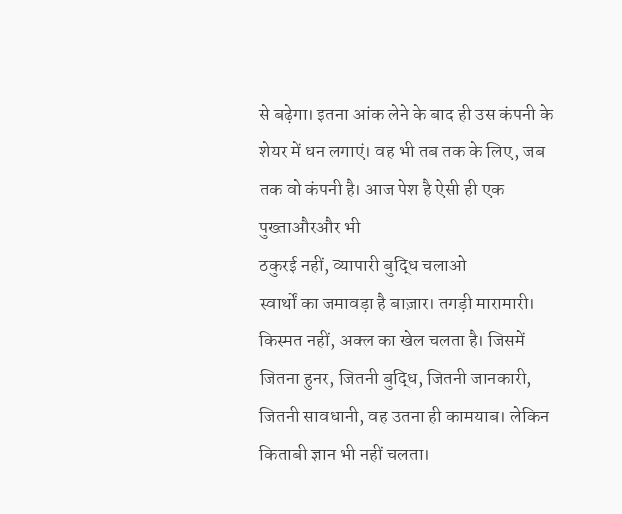से बढ़ेगा। इतना आंक लेने के बाद ही उस कंपनी के शेयर में धन लगाएं। वह भी तब तक के लिए, जब तक वो कंपनी है। आज पेश है ऐसी ही एक पुख्ताऔरऔर भी
ठकुरई नहीं, व्यापारी बुद्धि चलाओ
स्वार्थों का जमावड़ा है बाज़ार। तगड़ी मारामारी। किस्मत नहीं, अक्ल का खेल चलता है। जिसमें जितना हुनर, जितनी बुद्धि, जितनी जानकारी, जितनी सावधानी, वह उतना ही कामयाब। लेकिन किताबी ज्ञान भी नहीं चलता।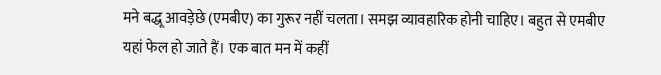मने बद्धू आवड़ेछे (एमबीए) का गुरूर नहीं चलता। समझ व्यावहारिक होनी चाहिए। बहुत से एमबीए यहां फेल हो जाते हैं। एक बात मन में कहीं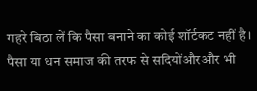गहरे बिठा लें कि पैसा बनाने का कोई शॉर्टकट नहीं है। पैसा या धन समाज की तरफ से सदियोंऔरऔर भी